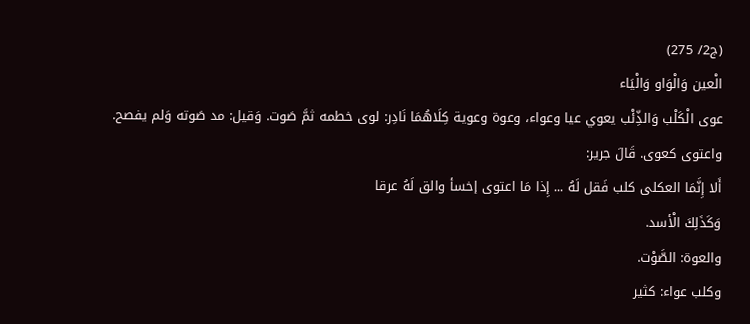(ج2/ 275)
الْعين وَالْوَاو وَالْيَاء
عوى الْكَلْب وَالذِّئْب يعوي عيا وعواء، وعوة وعوية كِلَاهُمَا نَادِر: لوى خطمه ثمَّ صَوت. وَقيل: مد صَوته وَلم يفصح.
واعتوى كعوى. قَالَ جرير:
أَلا إِنَّمَا العكلى كلب فَقل لَهُ ... إِذا مَا اعتوى إخسأ والق لَهُ عرقا
وَكَذَلِكَ الْأسد.
والعوة: الصَّوْت.
وكلب عواء: كثير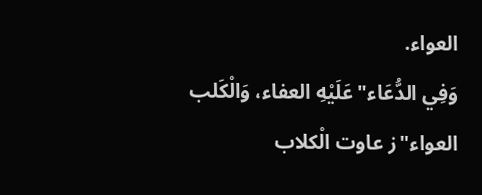العواء.
وَفِي الدُّعَاء"عَلَيْهِ العفاء، وَالْكَلب العواء"ز عاوت الْكلاب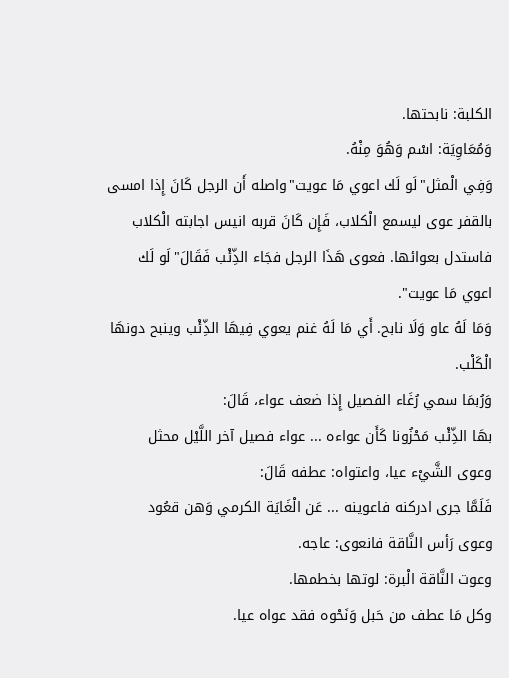الكلبة: نابحتها.
وَمُعَاوِيَة: اسْم وَهُوَ مِنْهُ.
وَفِي الْمثل"لَو لَك اعوي مَا عويت"واصله أَن الرجل كَانَ إِذا امسى بالقفر عوى ليسمع الْكلاب، فَإِن كَانَ قربه انيس اجابته الْكلاب فاستدل بعوائها. فعوى هَذَا الرجل فجَاء الذِّئْب فَقَالَ"لَو لَك اعوي مَا عويت".
وَمَا لَهُ عاو وَلَا نابح. أَي مَا لَهُ غنم يعوي فِيهَا الذِّئْب وينبح دونهَا الْكَلْب.
وَرُبمَا سمي رُغَاء الفصيل إِذا ضعف عواء، قَالَ:
بهَا الذِّئْب مَحْزُونا كَأَن عواءه ... عواء فصيل آخر اللَّيْل محثل
وعوى الشَّيْء عيا، واعتواه: عطفه قَالَ:
فَلَمَّا جرى ادركنه فاعوينه ... عَن الْغَايَة الكرمي وَهن قعُود
وعوى رَأس النَّاقة فانعوى: عاجه.
وعوت النَّاقة الْبرة: لوتها بخطمها.
وكل مَا عطف من حَبل وَنَحْوه فقد عواه عيا.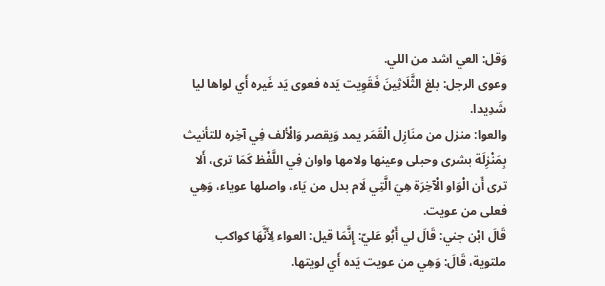وَقل: العي اشد من اللي.
وعوى الرجل: بلغ الثَّلَاثِينَ فَقَوِيت يَده فعوى يَد غَيره أَي لواها ليا شَدِيدا.
والعوا: منزل من منَازِل الْقَمَر يمد وَيقصر وَالْألف فِي آخِره للتأنيث بِمَنْزِلَة بشرى وحبلى وعينها ولامها واوان فِي اللَّفْظ كَمَا ترى، أَلا ترى أَن الْوَاو الْآخِرَة هِيَ الَّتِي لَام بدل من يَاء، واصلها عوياء، وَهِي فعلى من عويت.
قَالَ ابْن جني: قَالَ لي أَبُو عَليّ: إِنَّمَا قيل: العواء لِأَنَّهَا كواكب ملتوية، قَالَ: وَهِي من عويت يَده أَي لويتها.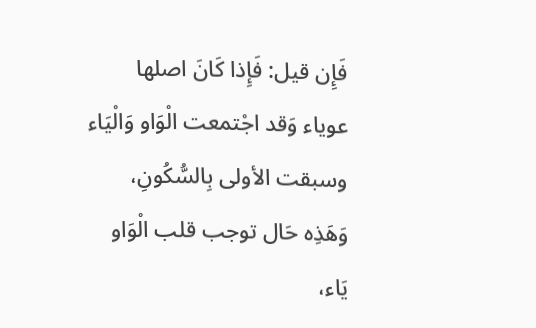فَإِن قيل: فَإِذا كَانَ اصلها عوياء وَقد اجْتمعت الْوَاو وَالْيَاء وسبقت الأولى بِالسُّكُونِ، وَهَذِه حَال توجب قلب الْوَاو يَاء،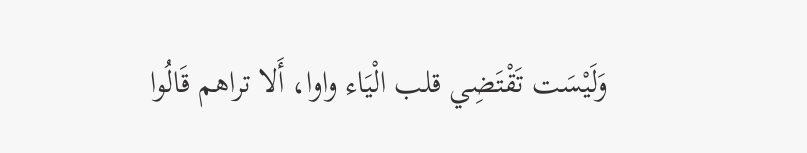وَلَيْسَت تَقْتَضِي قلب الْيَاء واوا، أَلا تراهم قَالُوا